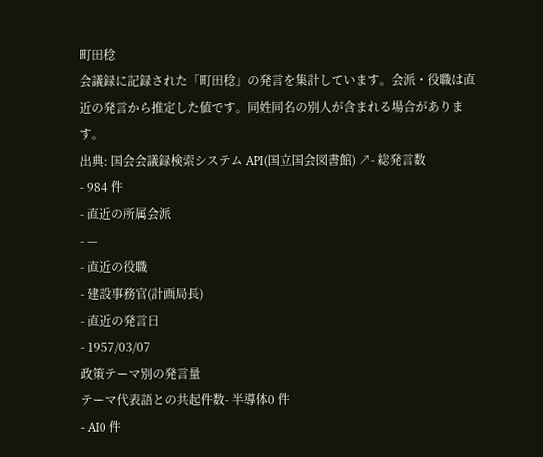町田稔
会議録に記録された「町田稔」の発言を集計しています。会派・役職は直近の発言から推定した値です。同姓同名の別人が含まれる場合があります。
出典: 国会会議録検索システム API(国立国会図書館) ↗- 総発言数
- 984 件
- 直近の所属会派
- —
- 直近の役職
- 建設事務官(計画局長)
- 直近の発言日
- 1957/03/07
政策テーマ別の発言量
テーマ代表語との共起件数- 半導体0 件
- AI0 件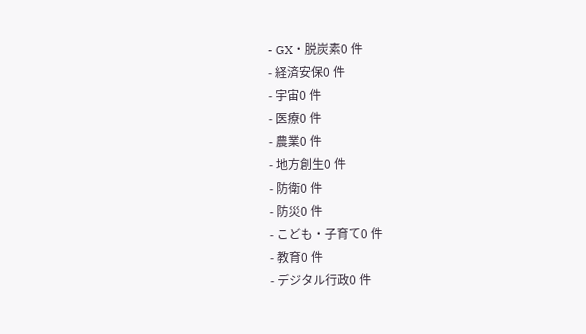- GX・脱炭素0 件
- 経済安保0 件
- 宇宙0 件
- 医療0 件
- 農業0 件
- 地方創生0 件
- 防衛0 件
- 防災0 件
- こども・子育て0 件
- 教育0 件
- デジタル行政0 件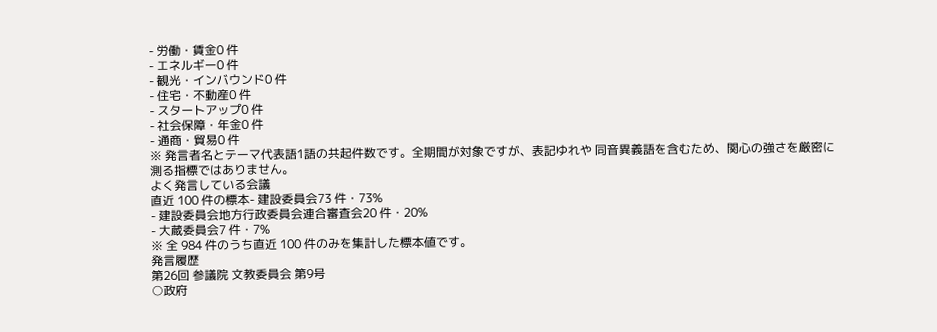- 労働・賃金0 件
- エネルギー0 件
- 観光・インバウンド0 件
- 住宅・不動産0 件
- スタートアップ0 件
- 社会保障・年金0 件
- 通商・貿易0 件
※ 発言者名とテーマ代表語1語の共起件数です。全期間が対象ですが、表記ゆれや 同音異義語を含むため、関心の強さを厳密に測る指標ではありません。
よく発言している会議
直近 100 件の標本- 建設委員会73 件・73%
- 建設委員会地方行政委員会連合審査会20 件・20%
- 大蔵委員会7 件・7%
※ 全 984 件のうち直近 100 件のみを集計した標本値です。
発言履歴
第26回 参議院 文教委員会 第9号
○政府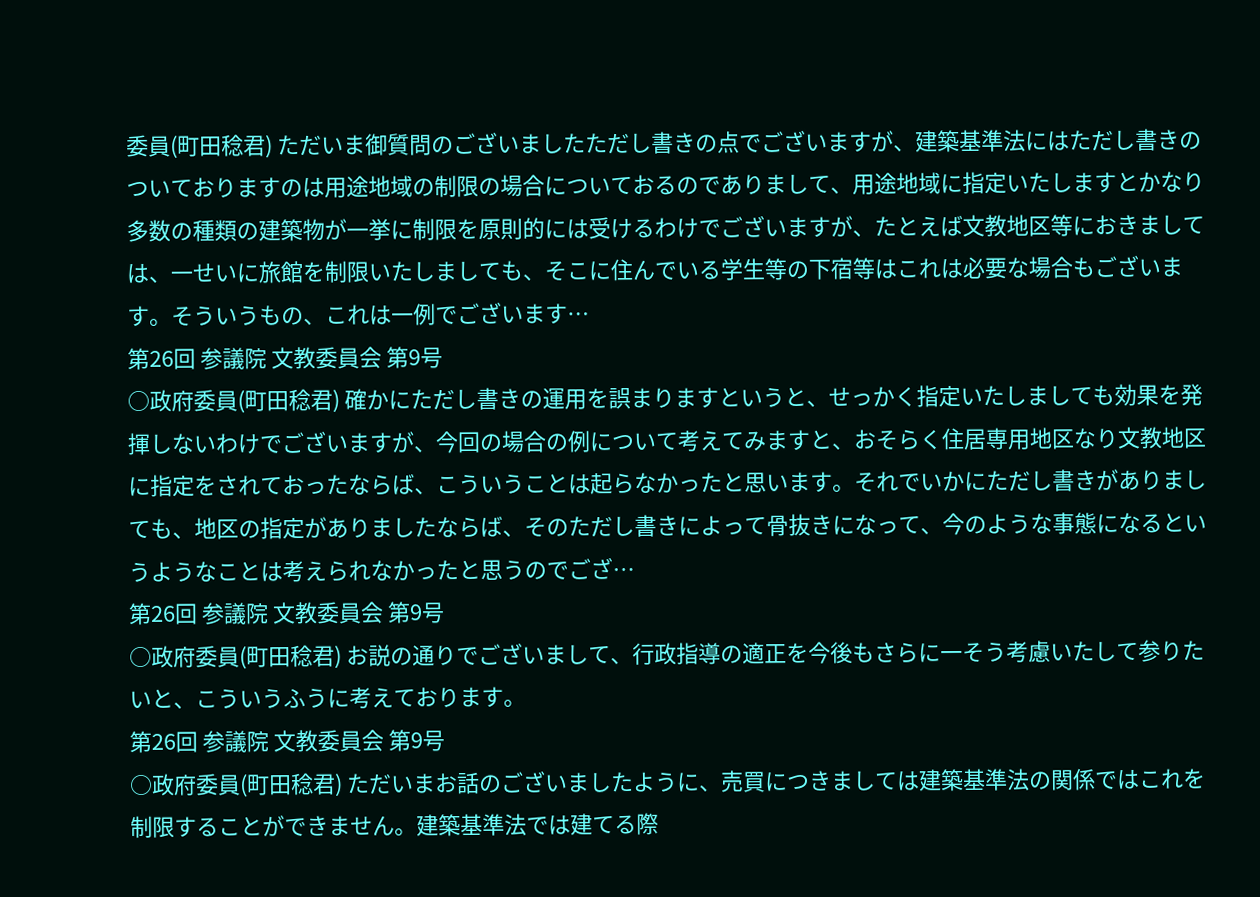委員(町田稔君) ただいま御質問のございましたただし書きの点でございますが、建築基準法にはただし書きのついておりますのは用途地域の制限の場合についておるのでありまして、用途地域に指定いたしますとかなり多数の種類の建築物が一挙に制限を原則的には受けるわけでございますが、たとえば文教地区等におきましては、一せいに旅館を制限いたしましても、そこに住んでいる学生等の下宿等はこれは必要な場合もございます。そういうもの、これは一例でございます…
第26回 参議院 文教委員会 第9号
○政府委員(町田稔君) 確かにただし書きの運用を誤まりますというと、せっかく指定いたしましても効果を発揮しないわけでございますが、今回の場合の例について考えてみますと、おそらく住居専用地区なり文教地区に指定をされておったならば、こういうことは起らなかったと思います。それでいかにただし書きがありましても、地区の指定がありましたならば、そのただし書きによって骨抜きになって、今のような事態になるというようなことは考えられなかったと思うのでござ…
第26回 参議院 文教委員会 第9号
○政府委員(町田稔君) お説の通りでございまして、行政指導の適正を今後もさらに一そう考慮いたして参りたいと、こういうふうに考えております。
第26回 参議院 文教委員会 第9号
○政府委員(町田稔君) ただいまお話のございましたように、売買につきましては建築基準法の関係ではこれを制限することができません。建築基準法では建てる際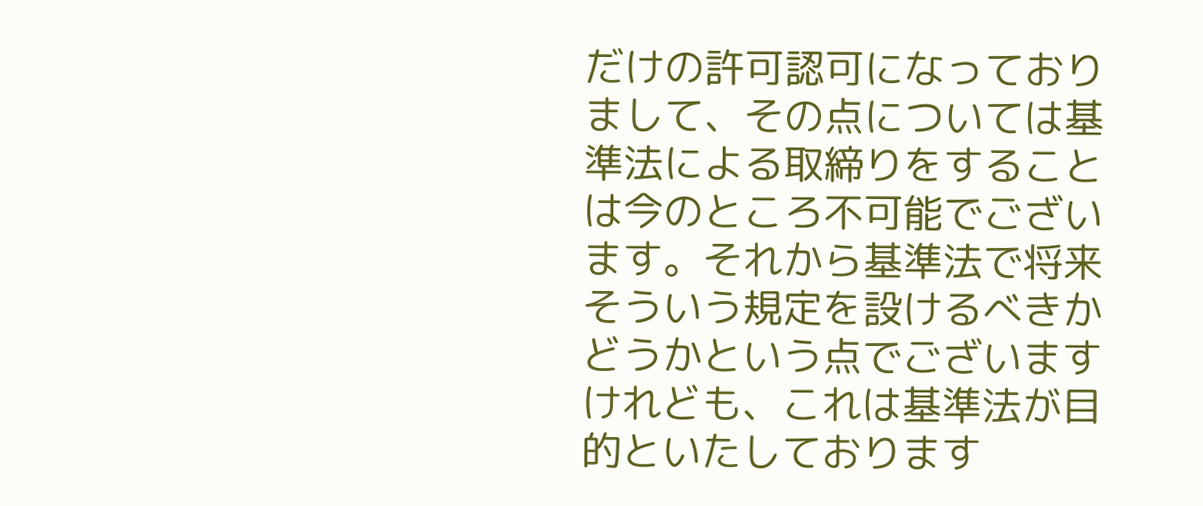だけの許可認可になっておりまして、その点については基準法による取締りをすることは今のところ不可能でございます。それから基準法で将来そういう規定を設けるべきかどうかという点でございますけれども、これは基準法が目的といたしております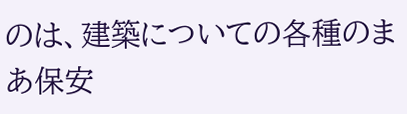のは、建築についての各種のまあ保安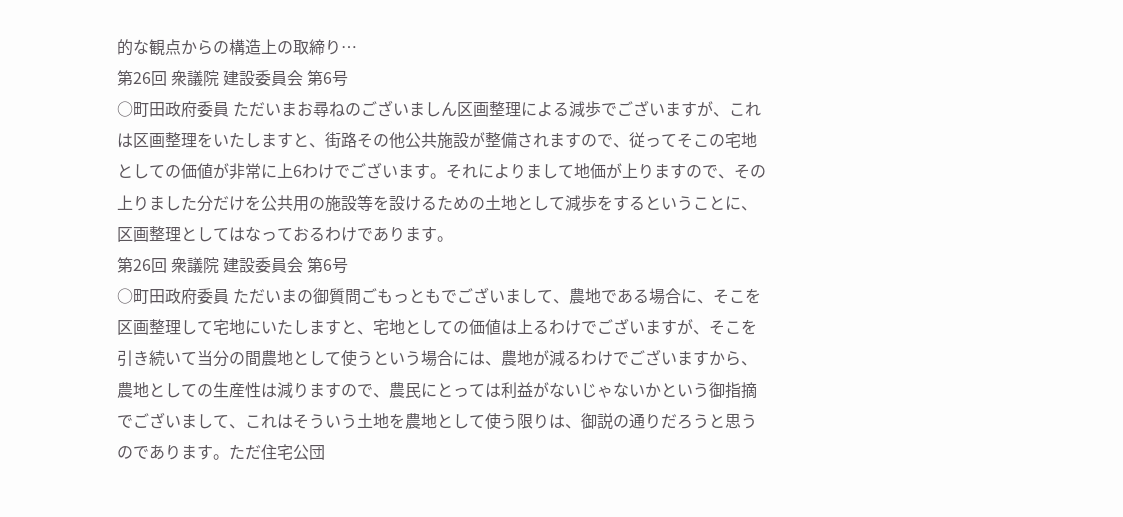的な観点からの構造上の取締り…
第26回 衆議院 建設委員会 第6号
○町田政府委員 ただいまお尋ねのございましん区画整理による減歩でございますが、これは区画整理をいたしますと、街路その他公共施設が整備されますので、従ってそこの宅地としての価値が非常に上6わけでございます。それによりまして地価が上りますので、その上りました分だけを公共用の施設等を設けるための土地として減歩をするということに、区画整理としてはなっておるわけであります。
第26回 衆議院 建設委員会 第6号
○町田政府委員 ただいまの御質問ごもっともでございまして、農地である場合に、そこを区画整理して宅地にいたしますと、宅地としての価値は上るわけでございますが、そこを引き続いて当分の間農地として使うという場合には、農地が減るわけでございますから、農地としての生産性は減りますので、農民にとっては利益がないじゃないかという御指摘でございまして、これはそういう土地を農地として使う限りは、御説の通りだろうと思うのであります。ただ住宅公団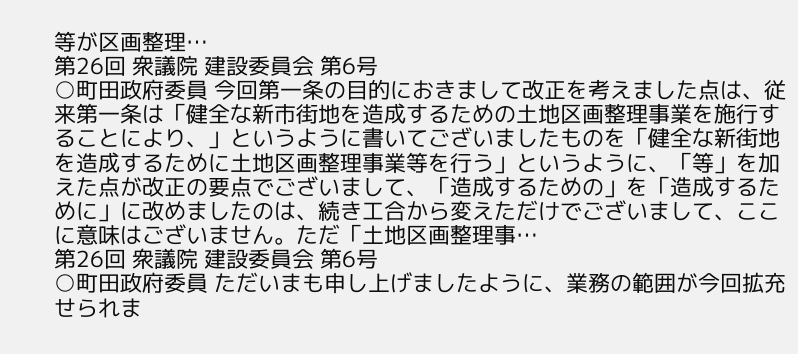等が区画整理…
第26回 衆議院 建設委員会 第6号
○町田政府委員 今回第一条の目的におきまして改正を考えました点は、従来第一条は「健全な新市街地を造成するための土地区画整理事業を施行することにより、」というように書いてございましたものを「健全な新街地を造成するために土地区画整理事業等を行う」というように、「等」を加えた点が改正の要点でございまして、「造成するための」を「造成するために」に改めましたのは、続き工合から変えただけでございまして、ここに意味はございません。ただ「土地区画整理事…
第26回 衆議院 建設委員会 第6号
○町田政府委員 ただいまも申し上げましたように、業務の範囲が今回拡充せられま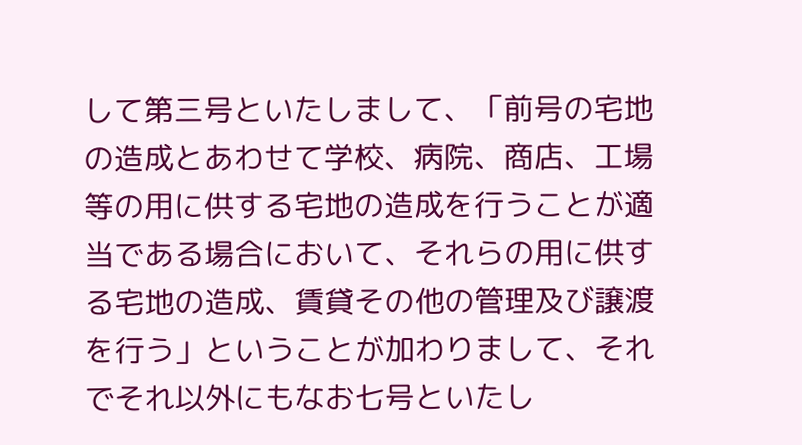して第三号といたしまして、「前号の宅地の造成とあわせて学校、病院、商店、工場等の用に供する宅地の造成を行うことが適当である場合において、それらの用に供する宅地の造成、賃貸その他の管理及び譲渡を行う」ということが加わりまして、それでそれ以外にもなお七号といたし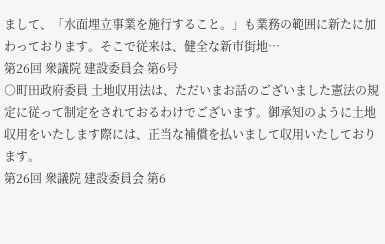まして、「水面埋立事業を施行すること。」も業務の範囲に新たに加わっております。そこで従来は、健全な新市街地…
第26回 衆議院 建設委員会 第6号
○町田政府委員 土地収用法は、ただいまお話のございました憲法の規定に従って制定をされておるわけでございます。御承知のように土地収用をいたします際には、正当な補償を払いまして収用いたしております。
第26回 衆議院 建設委員会 第6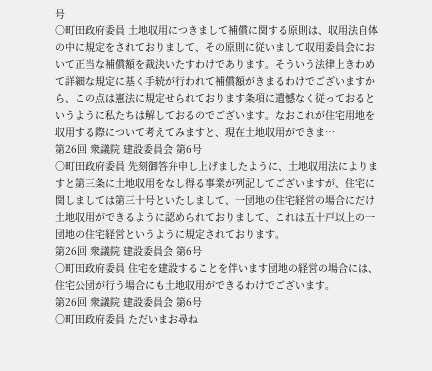号
○町田政府委員 土地収用につきまして補償に関する原則は、収用法自体の中に規定をされておりまして、その原則に従いまして収用委員会において正当な補償額を裁決いたすわけであります。そういう法律上きわめて詳細な規定に基く手続が行われて補償額がきまるわけでございますから、この点は憲法に規定せられております条項に遺憾なく従っておるというように私たちは解しておるのでございます。なおこれが住宅用地を収用する際について考えてみますと、現在土地収用ができま…
第26回 衆議院 建設委員会 第6号
○町田政府委員 先刻御答弁申し上げましたように、土地収用法によりますと第三条に土地収用をなし得る事業が列記してございますが、住宅に関しましては第三十号といたしまして、一団地の住宅経営の場合にだけ土地収用ができるように認められておりまして、これは五十戸以上の一団地の住宅経営というように規定されております。
第26回 衆議院 建設委員会 第6号
○町田政府委員 住宅を建設することを伴います団地の経営の場合には、住宅公団が行う場合にも土地収用ができるわけでございます。
第26回 衆議院 建設委員会 第6号
○町田政府委員 ただいまお尋ね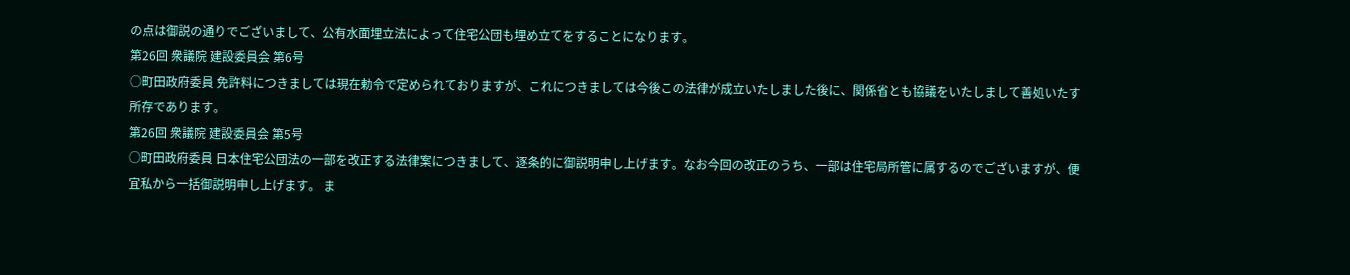の点は御説の通りでございまして、公有水面埋立法によって住宅公団も埋め立てをすることになります。
第26回 衆議院 建設委員会 第6号
○町田政府委員 免許料につきましては現在勅令で定められておりますが、これにつきましては今後この法律が成立いたしました後に、関係省とも協議をいたしまして善処いたす所存であります。
第26回 衆議院 建設委員会 第5号
○町田政府委員 日本住宅公団法の一部を改正する法律案につきまして、逐条的に御説明申し上げます。なお今回の改正のうち、一部は住宅局所管に属するのでございますが、便宜私から一括御説明申し上げます。 ま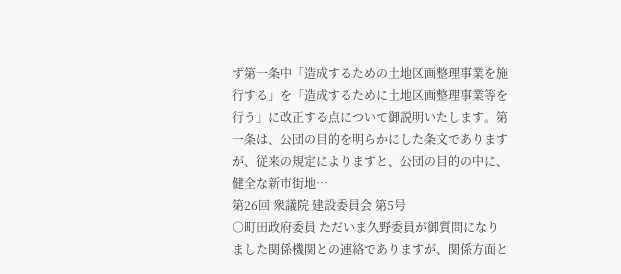ず第一条中「造成するための土地区画整理事業を施行する」を「造成するために土地区画整理事業等を行う」に改正する点について御説明いたします。第一条は、公団の目的を明らかにした条文でありますが、従来の規定によりますと、公団の目的の中に、健全な新市街地…
第26回 衆議院 建設委員会 第5号
○町田政府委員 ただいま久野委員が御質問になりました関係機関との連絡でありますが、関係方面と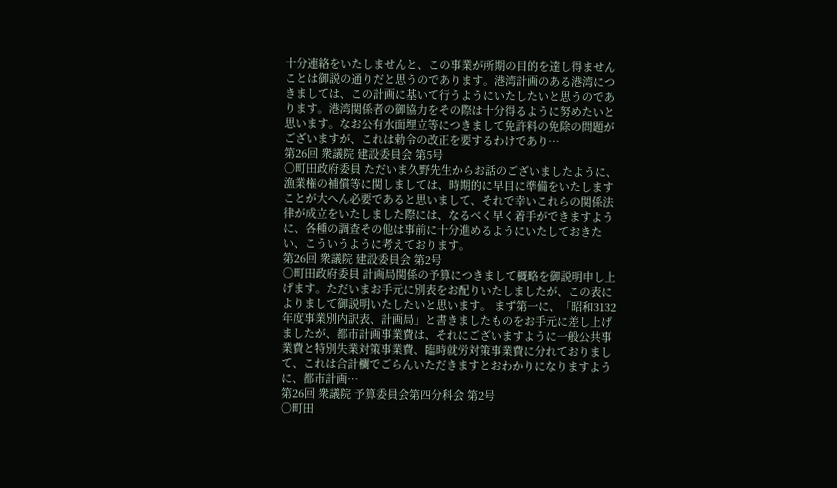十分連絡をいたしませんと、この事業が所期の目的を達し得ませんことは御説の通りだと思うのであります。港湾計画のある港湾につきましては、この計画に基いて行うようにいたしたいと思うのであります。港湾関係者の御協力をその際は十分得るように努めたいと思います。なお公有水面埋立等につきまして免許料の免除の問題がございますが、これは勅令の改正を要するわけであり…
第26回 衆議院 建設委員会 第5号
○町田政府委員 ただいま久野先生からお話のございましたように、漁業権の補償等に関しましては、時期的に早目に準備をいたしますことが大へん必要であると思いまして、それで幸いこれらの関係法律が成立をいたしました際には、なるべく早く着手ができますように、各種の調査その他は事前に十分進めるようにいたしておきたい、こういうように考えております。
第26回 衆議院 建設委員会 第2号
○町田政府委員 計画局関係の予算につきまして概略を御説明申し上げます。ただいまお手元に別表をお配りいたしましたが、この表によりまして御説明いたしたいと思います。 まず第一に、「昭和3132年度事業別内訳表、計画局」と書きましたものをお手元に差し上げましたが、都市計画事業費は、それにございますように一般公共事業費と特別失業対策事業費、臨時就労対策事業費に分れておりまして、これは合計欄でごらんいただきますとおわかりになりますように、都市計画…
第26回 衆議院 予算委員会第四分科会 第2号
○町田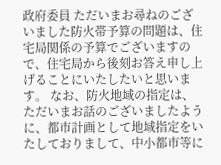政府委員 ただいまお尋ねのございました防火帯予算の問題は、住宅局関係の予算でございますので、住宅局から後刻お答え申し上げることにいたしたいと思います。 なお、防火地域の指定は、ただいまお話のございましたように、都市計画として地域指定をいたしておりまして、中小都市等に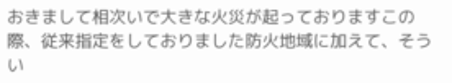おきまして相次いで大きな火災が起っておりますこの際、従来指定をしておりました防火地域に加えて、そうい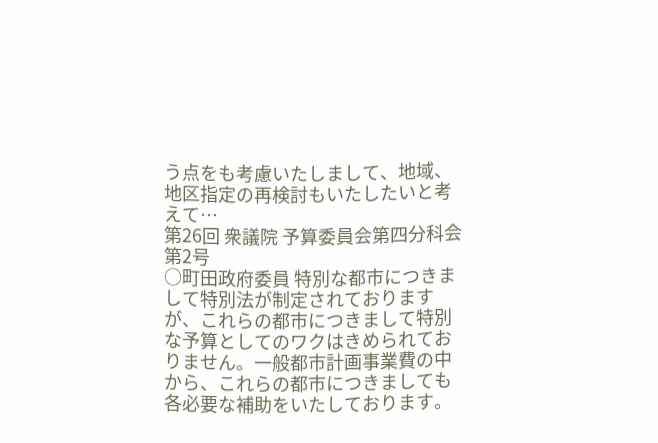う点をも考慮いたしまして、地域、地区指定の再検討もいたしたいと考えて…
第26回 衆議院 予算委員会第四分科会 第2号
○町田政府委員 特別な都市につきまして特別法が制定されておりますが、これらの都市につきまして特別な予算としてのワクはきめられておりません。一般都市計画事業費の中から、これらの都市につきましても各必要な補助をいたしております。